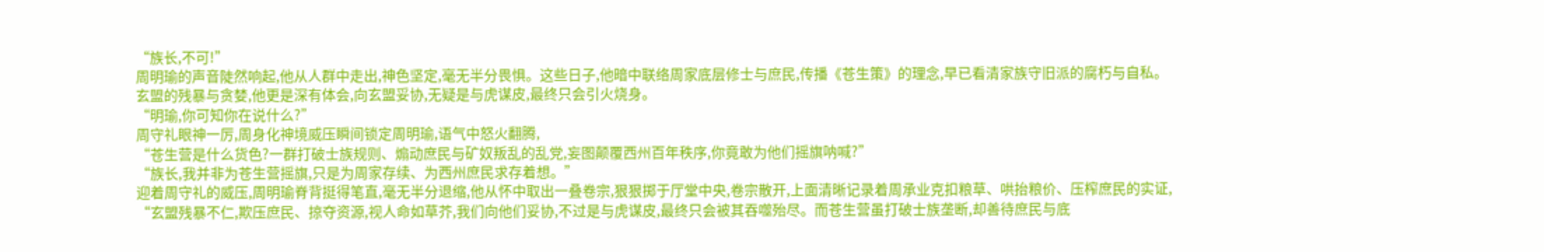“族长,不可!”
周明瑜的声音陡然响起,他从人群中走出,神色坚定,毫无半分畏惧。这些日子,他暗中联络周家底层修士与庶民,传播《苍生策》的理念,早已看清家族守旧派的腐朽与自私。
玄盟的残暴与贪婪,他更是深有体会,向玄盟妥协,无疑是与虎谋皮,最终只会引火烧身。
“明瑜,你可知你在说什么?”
周守礼眼神一厉,周身化神境威压瞬间锁定周明瑜,语气中怒火翻腾,
“苍生营是什么货色?一群打破士族规则、煽动庶民与矿奴叛乱的乱党,妄图颠覆西州百年秩序,你竟敢为他们摇旗呐喊?”
“族长,我并非为苍生营摇旗,只是为周家存续、为西州庶民求存着想。”
迎着周守礼的威压,周明瑜脊背挺得笔直,毫无半分退缩,他从怀中取出一叠卷宗,狠狠掷于厅堂中央,卷宗散开,上面清晰记录着周承业克扣粮草、哄抬粮价、压榨庶民的实证,
“玄盟残暴不仁,欺压庶民、掠夺资源,视人命如草芥,我们向他们妥协,不过是与虎谋皮,最终只会被其吞噬殆尽。而苍生营虽打破士族垄断,却善待庶民与底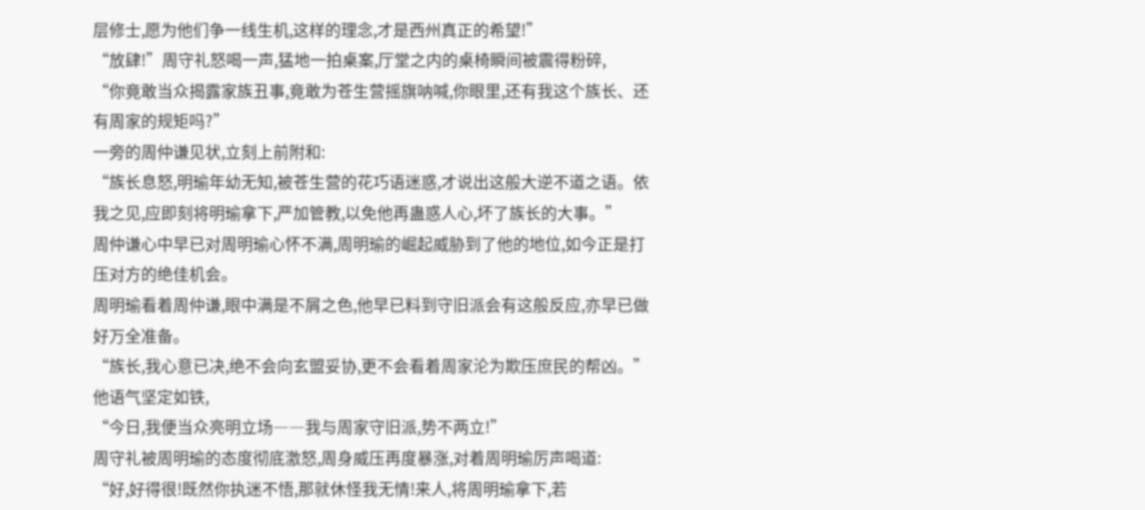层修士,愿为他们争一线生机,这样的理念,才是西州真正的希望!”
“放肆!”周守礼怒喝一声,猛地一拍桌案,厅堂之内的桌椅瞬间被震得粉碎,
“你竟敢当众揭露家族丑事,竟敢为苍生营摇旗呐喊,你眼里,还有我这个族长、还有周家的规矩吗?”
一旁的周仲谦见状,立刻上前附和:
“族长息怒,明瑜年幼无知,被苍生营的花巧语迷惑,才说出这般大逆不道之语。依我之见,应即刻将明瑜拿下,严加管教,以免他再蛊惑人心,坏了族长的大事。”
周仲谦心中早已对周明瑜心怀不满,周明瑜的崛起威胁到了他的地位,如今正是打压对方的绝佳机会。
周明瑜看着周仲谦,眼中满是不屑之色,他早已料到守旧派会有这般反应,亦早已做好万全准备。
“族长,我心意已决,绝不会向玄盟妥协,更不会看着周家沦为欺压庶民的帮凶。”他语气坚定如铁,
“今日,我便当众亮明立场――我与周家守旧派,势不两立!”
周守礼被周明瑜的态度彻底激怒,周身威压再度暴涨,对着周明瑜厉声喝道:
“好,好得很!既然你执迷不悟,那就休怪我无情!来人,将周明瑜拿下,若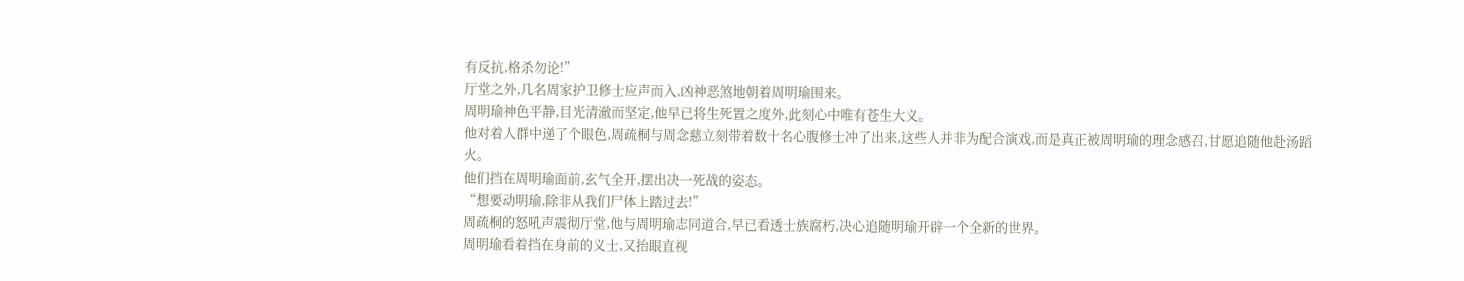有反抗,格杀勿论!”
厅堂之外,几名周家护卫修士应声而入,凶神恶煞地朝着周明瑜围来。
周明瑜神色平静,目光清澈而坚定,他早已将生死置之度外,此刻心中唯有苍生大义。
他对着人群中递了个眼色,周疏桐与周念慈立刻带着数十名心腹修士冲了出来,这些人并非为配合演戏,而是真正被周明瑜的理念感召,甘愿追随他赴汤蹈火。
他们挡在周明瑜面前,玄气全开,摆出决一死战的姿态。
“想要动明瑜,除非从我们尸体上踏过去!”
周疏桐的怒吼声震彻厅堂,他与周明瑜志同道合,早已看透士族腐朽,决心追随明瑜开辟一个全新的世界。
周明瑜看着挡在身前的义士,又抬眼直视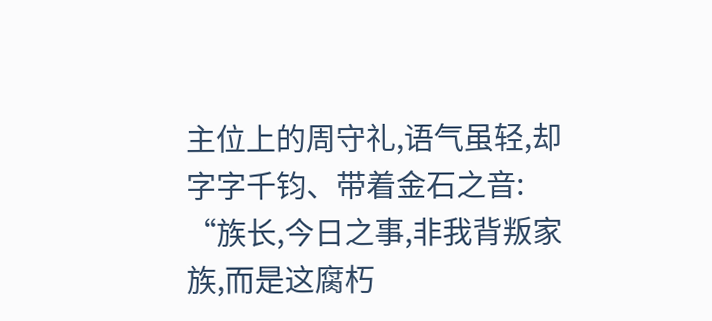主位上的周守礼,语气虽轻,却字字千钧、带着金石之音:
“族长,今日之事,非我背叛家族,而是这腐朽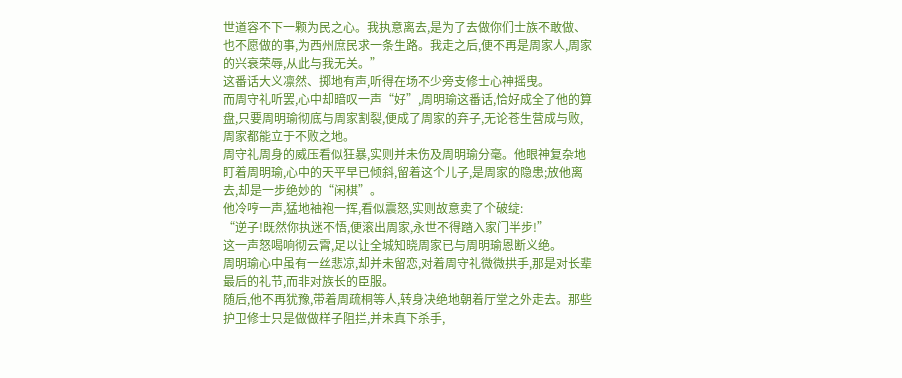世道容不下一颗为民之心。我执意离去,是为了去做你们士族不敢做、也不愿做的事,为西州庶民求一条生路。我走之后,便不再是周家人,周家的兴衰荣辱,从此与我无关。”
这番话大义凛然、掷地有声,听得在场不少旁支修士心神摇曳。
而周守礼听罢,心中却暗叹一声“好”,周明瑜这番话,恰好成全了他的算盘,只要周明瑜彻底与周家割裂,便成了周家的弃子,无论苍生营成与败,周家都能立于不败之地。
周守礼周身的威压看似狂暴,实则并未伤及周明瑜分毫。他眼神复杂地盯着周明瑜,心中的天平早已倾斜,留着这个儿子,是周家的隐患;放他离去,却是一步绝妙的“闲棋”。
他冷哼一声,猛地袖袍一挥,看似震怒,实则故意卖了个破绽:
“逆子!既然你执迷不悟,便滚出周家,永世不得踏入家门半步!”
这一声怒喝响彻云霄,足以让全城知晓周家已与周明瑜恩断义绝。
周明瑜心中虽有一丝悲凉,却并未留恋,对着周守礼微微拱手,那是对长辈最后的礼节,而非对族长的臣服。
随后,他不再犹豫,带着周疏桐等人,转身决绝地朝着厅堂之外走去。那些护卫修士只是做做样子阻拦,并未真下杀手,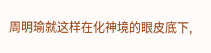周明瑜就这样在化神境的眼皮底下,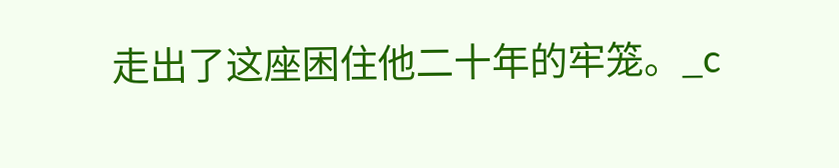走出了这座困住他二十年的牢笼。_c